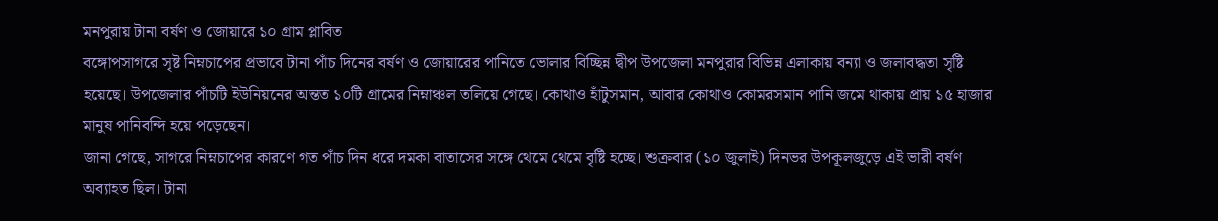মনপুরায় টানা বর্ষণ ও জোয়ারে ১০ গ্রাম প্লাবিত
বঙ্গোপসাগরে সৃষ্ট নিম্নচাপের প্রভাবে টানা পাঁচ দিনের বর্ষণ ও জোয়ারের পানিতে ভোলার বিচ্ছিন্ন দ্বীপ উপজেলা মনপুরার বিভিন্ন এলাকায় বন্যা ও জলাবদ্ধতা সৃষ্টি হয়েছে। উপজেলার পাঁচটি ইউনিয়নের অন্তত ১০টি গ্রামের নিম্নাঞ্চল তলিয়ে গেছে। কোথাও হাঁটুসমান, আবার কোথাও কোমরসমান পানি জমে থাকায় প্রায় ১৫ হাজার মানুষ পানিবন্দি হয়ে পড়েছেন।
জানা গেছে, সাগরে নিম্নচাপের কারণে গত পাঁচ দিন ধরে দমকা বাতাসের সঙ্গে থেমে থেমে বৃষ্টি হচ্ছে। শুক্রবার (১০ জুলাই) দিনভর উপকূলজুড়ে এই ভারী বর্ষণ অব্যাহত ছিল। টানা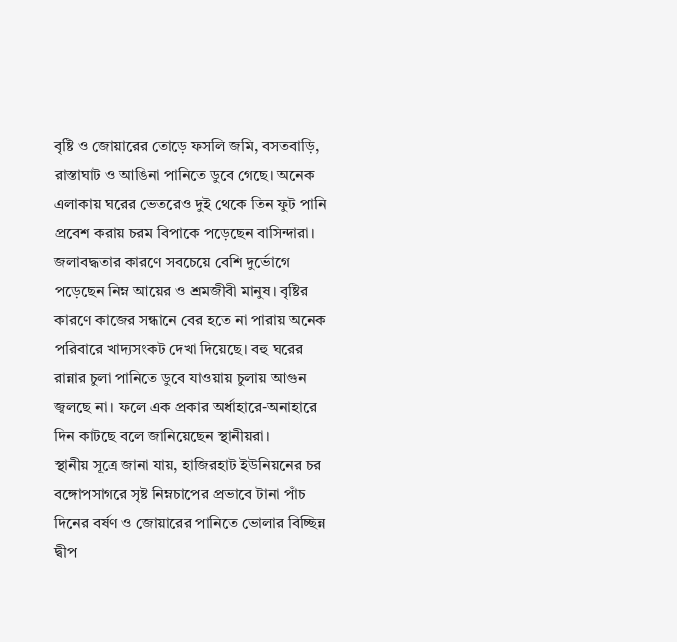বৃষ্টি ও জোয়ারের তোড়ে ফসলি জমি, বসতবাড়ি, রাস্তাঘাট ও আঙিনা পানিতে ডুবে গেছে। অনেক এলাকায় ঘরের ভেতরেও দুই থেকে তিন ফুট পানি প্রবেশ করায় চরম বিপাকে পড়েছেন বাসিন্দারা।
জলাবদ্ধতার কারণে সবচেয়ে বেশি দুর্ভোগে পড়েছেন নিম্ন আয়ের ও শ্রমজীবী মানুষ। বৃষ্টির কারণে কাজের সন্ধানে বের হতে না পারায় অনেক পরিবারে খাদ্যসংকট দেখা দিয়েছে। বহু ঘরের রান্নার চুলা পানিতে ডুবে যাওয়ায় চুলায় আগুন জ্বলছে না। ফলে এক প্রকার অর্ধাহারে-অনাহারে দিন কাটছে বলে জানিয়েছেন স্থানীয়রা।
স্থানীয় সূত্রে জানা যায়, হাজিরহাট ইউনিয়নের চর
বঙ্গোপসাগরে সৃষ্ট নিম্নচাপের প্রভাবে টানা পাঁচ দিনের বর্ষণ ও জোয়ারের পানিতে ভোলার বিচ্ছিন্ন দ্বীপ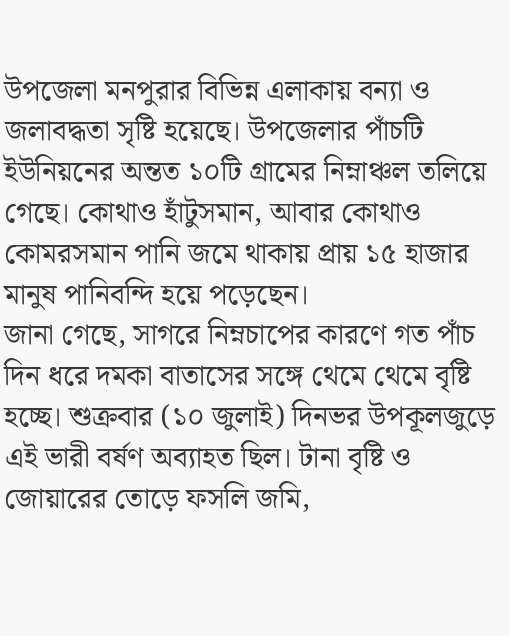উপজেলা মনপুরার বিভিন্ন এলাকায় বন্যা ও জলাবদ্ধতা সৃষ্টি হয়েছে। উপজেলার পাঁচটি ইউনিয়নের অন্তত ১০টি গ্রামের নিম্নাঞ্চল তলিয়ে গেছে। কোথাও হাঁটুসমান, আবার কোথাও কোমরসমান পানি জমে থাকায় প্রায় ১৫ হাজার মানুষ পানিবন্দি হয়ে পড়েছেন।
জানা গেছে, সাগরে নিম্নচাপের কারণে গত পাঁচ দিন ধরে দমকা বাতাসের সঙ্গে থেমে থেমে বৃষ্টি হচ্ছে। শুক্রবার (১০ জুলাই) দিনভর উপকূলজুড়ে এই ভারী বর্ষণ অব্যাহত ছিল। টানা বৃষ্টি ও জোয়ারের তোড়ে ফসলি জমি,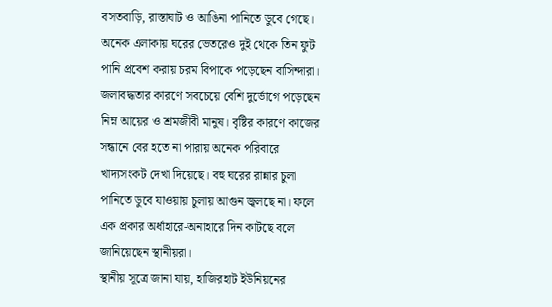বসতবাড়ি, রাস্তাঘাট ও আঙিনা পানিতে ডুবে গেছে। অনেক এলাকায় ঘরের ভেতরেও দুই থেকে তিন ফুট পানি প্রবেশ করায় চরম বিপাকে পড়েছেন বাসিন্দারা।
জলাবদ্ধতার কারণে সবচেয়ে বেশি দুর্ভোগে পড়েছেন নিম্ন আয়ের ও শ্রমজীবী মানুষ। বৃষ্টির কারণে কাজের সন্ধানে বের হতে না পারায় অনেক পরিবারে খাদ্যসংকট দেখা দিয়েছে। বহু ঘরের রান্নার চুলা পানিতে ডুবে যাওয়ায় চুলায় আগুন জ্বলছে না। ফলে এক প্রকার অর্ধাহারে-অনাহারে দিন কাটছে বলে জানিয়েছেন স্থানীয়রা।
স্থানীয় সূত্রে জানা যায়, হাজিরহাট ইউনিয়নের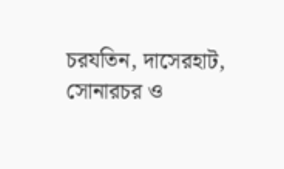চরযতিন, দাসেরহাট, সোনারচর ও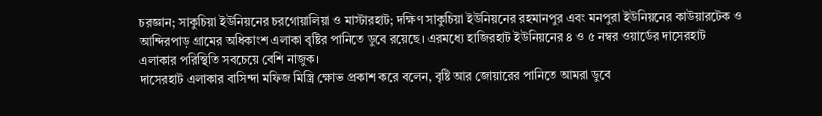চরজ্ঞান; সাকুচিয়া ইউনিয়নের চরগোয়ালিয়া ও মাস্টারহাট; দক্ষিণ সাকুচিয়া ইউনিয়নের রহমানপুর এবং মনপুরা ইউনিয়নের কাউয়ারটেক ও আন্দিরপাড় গ্রামের অধিকাংশ এলাকা বৃষ্টির পানিতে ডুবে রয়েছে। এরমধ্যে হাজিরহাট ইউনিয়নের ৪ ও ৫ নম্বর ওয়ার্ডের দাসেরহাট এলাকার পরিস্থিতি সবচেয়ে বেশি নাজুক।
দাসেরহাট এলাকার বাসিন্দা মফিজ মিস্ত্রি ক্ষোভ প্রকাশ করে বলেন, বৃষ্টি আর জোয়ারের পানিতে আমরা ডুবে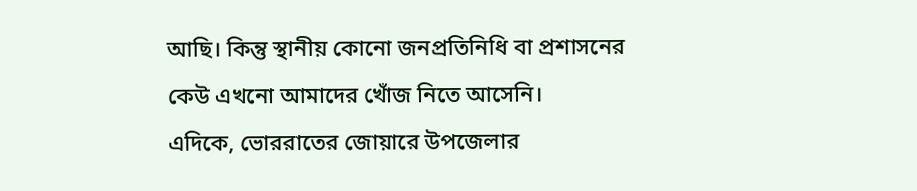আছি। কিন্তু স্থানীয় কোনো জনপ্রতিনিধি বা প্রশাসনের কেউ এখনো আমাদের খোঁজ নিতে আসেনি।
এদিকে, ভোররাতের জোয়ারে উপজেলার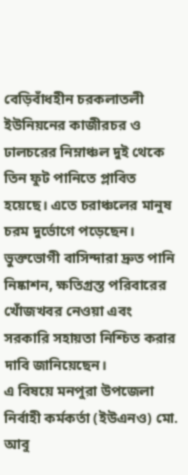বেড়িবাঁধহীন চরকলাতলী ইউনিয়নের কাজীরচর ও ঢালচরের নিম্নাঞ্চল দুই থেকে তিন ফুট পানিতে প্লাবিত হয়েছে। এতে চরাঞ্চলের মানুষ চরম দুর্ভোগে পড়েছেন। ভুক্তভোগী বাসিন্দারা দ্রুত পানি নিষ্কাশন, ক্ষতিগ্রস্ত পরিবারের খোঁজখবর নেওয়া এবং সরকারি সহায়তা নিশ্চিত করার দাবি জানিয়েছেন।
এ বিষয়ে মনপুরা উপজেলা নির্বাহী কর্মকর্তা (ইউএনও) মো. আবু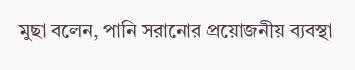মুছা বলেন, পানি সরানোর প্রয়োজনীয় ব্যবস্থা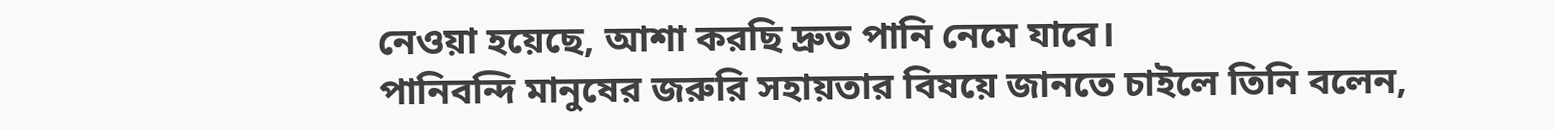নেওয়া হয়েছে, আশা করছি দ্রুত পানি নেমে যাবে।
পানিবন্দি মানুষের জরুরি সহায়তার বিষয়ে জানতে চাইলে তিনি বলেন,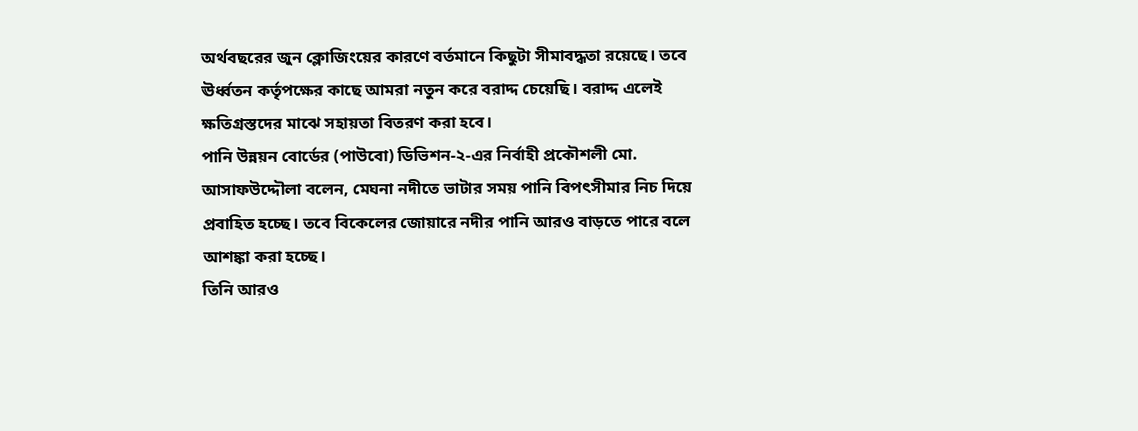অর্থবছরের জুন ক্লোজিংয়ের কারণে বর্তমানে কিছুটা সীমাবদ্ধতা রয়েছে। তবে ঊর্ধ্বতন কর্তৃপক্ষের কাছে আমরা নতুন করে বরাদ্দ চেয়েছি। বরাদ্দ এলেই ক্ষতিগ্রস্তদের মাঝে সহায়তা বিতরণ করা হবে।
পানি উন্নয়ন বোর্ডের (পাউবো) ডিভিশন-২-এর নির্বাহী প্রকৌশলী মো. আসাফউদ্দৌলা বলেন, মেঘনা নদীতে ভাটার সময় পানি বিপৎসীমার নিচ দিয়ে প্রবাহিত হচ্ছে। তবে বিকেলের জোয়ারে নদীর পানি আরও বাড়তে পারে বলে আশঙ্কা করা হচ্ছে।
তিনি আরও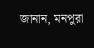জানান, মনপুরা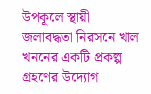উপকূলে স্থায়ী জলাবদ্ধতা নিরসনে খাল খননের একটি প্রকল্প গ্রহণের উদ্যোগ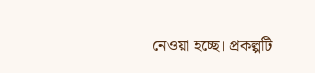নেওয়া হচ্ছে। প্রকল্পটি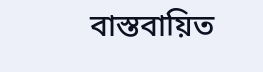বাস্তবায়িত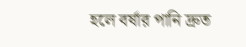হলে বর্ষার পানি দ্রুত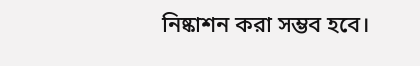নিষ্কাশন করা সম্ভব হবে।